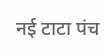नई टाटा पंच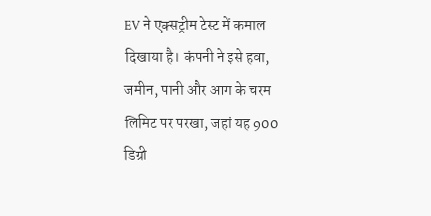EV ने एक्सट्रीम टेस्ट में कमाल दिखाया है। कंपनी ने इसे हवा, जमीन, पानी और आग के चरम लिमिट पर परखा, जहां यह 900 डिग्री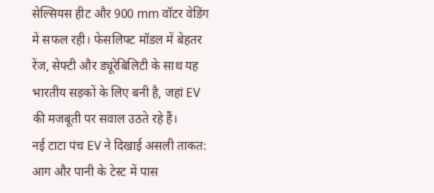सेल्सियस हीट और 900 mm वॉटर वेडिंग में सफल रही। फेसलिफ्ट मॉडल में बेहतर रेंज, सेफ्टी और ड्यूरेबिलिटी के साथ यह भारतीय सड़कों के लिए बनी है, जहां EV की मजबूती पर सवाल उठते रहे हैं।
नई टाटा पंच EV ने दिखाई असली ताकत: आग और पानी के टेस्ट में पास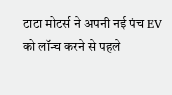टाटा मोटर्स ने अपनी नई पंच EV को लॉन्च करने से पहले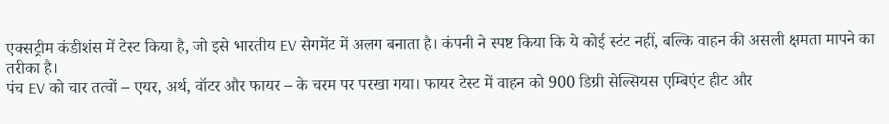एक्सट्रीम कंडीशंस में टेस्ट किया है, जो इसे भारतीय EV सेगमेंट में अलग बनाता है। कंपनी ने स्पष्ट किया कि ये कोई स्टंट नहीं, बल्कि वाहन की असली क्षमता मापने का तरीका है।
पंच EV को चार तत्वों – एयर, अर्थ, वॉटर और फायर – के चरम पर परखा गया। फायर टेस्ट में वाहन को 900 डिग्री सेल्सियस एम्बिएंट हीट और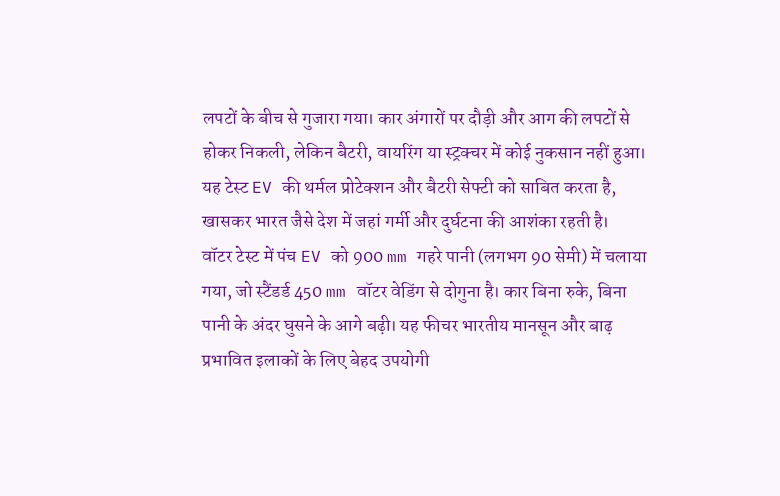लपटों के बीच से गुजारा गया। कार अंगारों पर दौड़ी और आग की लपटों से होकर निकली, लेकिन बैटरी, वायरिंग या स्ट्रक्चर में कोई नुकसान नहीं हुआ। यह टेस्ट EV की थर्मल प्रोटेक्शन और बैटरी सेफ्टी को साबित करता है, खासकर भारत जैसे देश में जहां गर्मी और दुर्घटना की आशंका रहती है।
वॉटर टेस्ट में पंच EV को 900 mm गहरे पानी (लगभग 90 सेमी) में चलाया गया, जो स्टैंडर्ड 450 mm वॉटर वेडिंग से दोगुना है। कार बिना रुके, बिना पानी के अंदर घुसने के आगे बढ़ी। यह फीचर भारतीय मानसून और बाढ़ प्रभावित इलाकों के लिए बेहद उपयोगी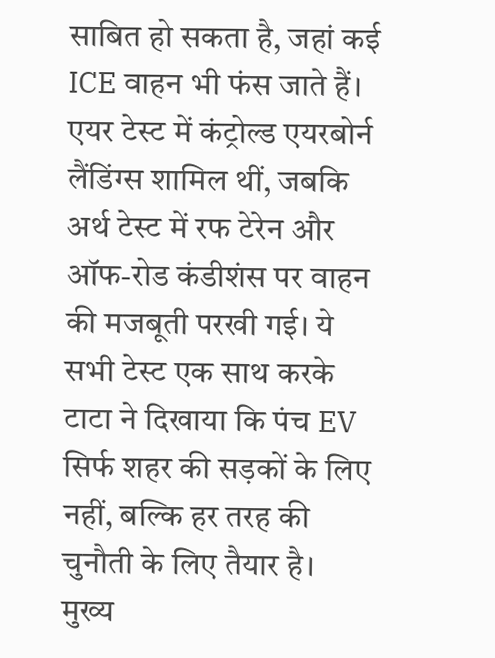साबित हो सकता है, जहां कई ICE वाहन भी फंस जाते हैं।
एयर टेस्ट में कंट्रोल्ड एयरबोर्न लैंडिंग्स शामिल थीं, जबकि अर्थ टेस्ट में रफ टेरेन और ऑफ-रोड कंडीशंस पर वाहन की मजबूती परखी गई। ये सभी टेस्ट एक साथ करके टाटा ने दिखाया कि पंच EV सिर्फ शहर की सड़कों के लिए नहीं, बल्कि हर तरह की चुनौती के लिए तैयार है।
मुख्य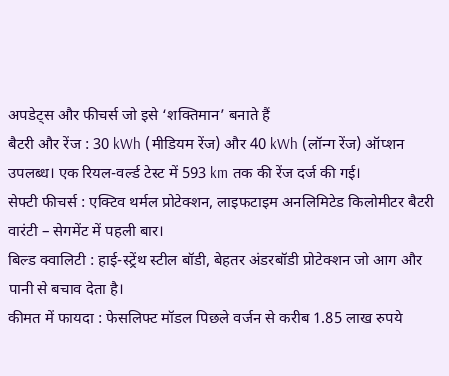अपडेट्स और फीचर्स जो इसे ‘शक्तिमान’ बनाते हैं
बैटरी और रेंज : 30 kWh (मीडियम रेंज) और 40 kWh (लॉन्ग रेंज) ऑप्शन उपलब्ध। एक रियल-वर्ल्ड टेस्ट में 593 km तक की रेंज दर्ज की गई।
सेफ्टी फीचर्स : एक्टिव थर्मल प्रोटेक्शन, लाइफटाइम अनलिमिटेड किलोमीटर बैटरी वारंटी – सेगमेंट में पहली बार।
बिल्ड क्वालिटी : हाई-स्ट्रेंथ स्टील बॉडी, बेहतर अंडरबॉडी प्रोटेक्शन जो आग और पानी से बचाव देता है।
कीमत में फायदा : फेसलिफ्ट मॉडल पिछले वर्जन से करीब 1.85 लाख रुपये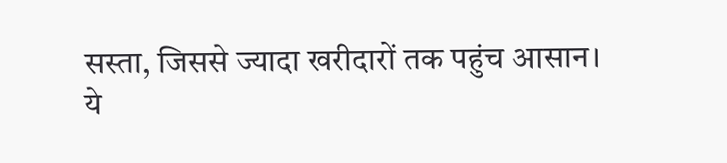सस्ता, जिससे ज्यादा खरीदारों तक पहुंच आसान।
ये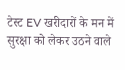टेस्ट EV खरीदारों के मन में सुरक्षा को लेकर उठने वाले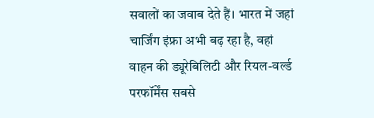सवालों का जवाब देते हैं। भारत में जहां चार्जिंग इंफ्रा अभी बढ़ रहा है, वहां वाहन की ड्यूरेबिलिटी और रियल-वर्ल्ड परफॉर्मेंस सबसे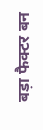बड़ा फैक्टर बन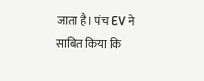जाता है। पंच EV ने साबित किया कि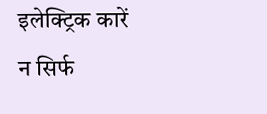इलेक्ट्रिक कारें न सिर्फ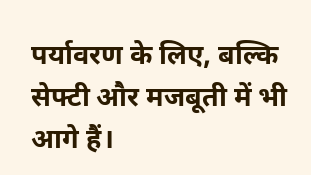पर्यावरण के लिए, बल्कि सेफ्टी और मजबूती में भी आगे हैं।